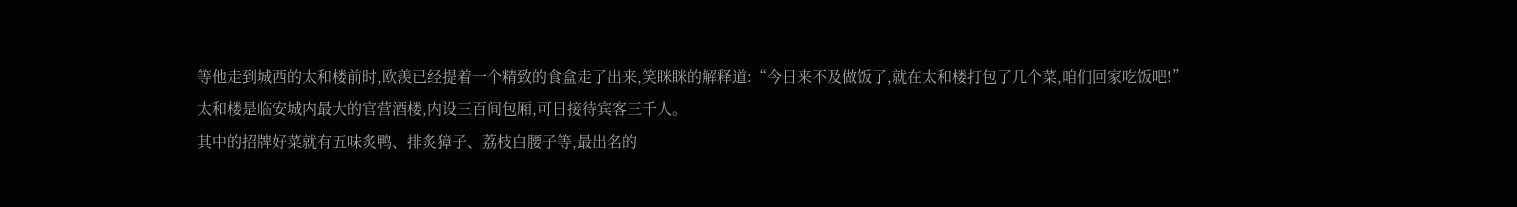等他走到城西的太和楼前时,欧羡已经提着一个精致的食盒走了出来,笑眯眯的解释道:“今日来不及做饭了,就在太和楼打包了几个菜,咱们回家吃饭吧!”
太和楼是临安城内最大的官营酒楼,内设三百间包厢,可日接待宾客三千人。
其中的招牌好菜就有五味炙鸭、排炙獐子、荔枝白腰子等,最出名的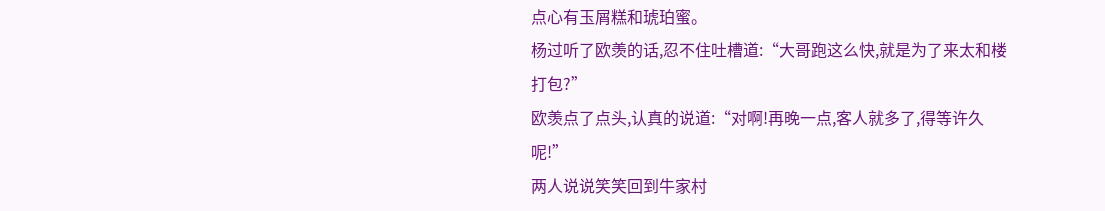点心有玉屑糕和琥珀蜜。
杨过听了欧羡的话,忍不住吐槽道:“大哥跑这么快,就是为了来太和楼打包?”
欧羡点了点头,认真的说道:“对啊!再晚一点,客人就多了,得等许久呢!”
两人说说笑笑回到牛家村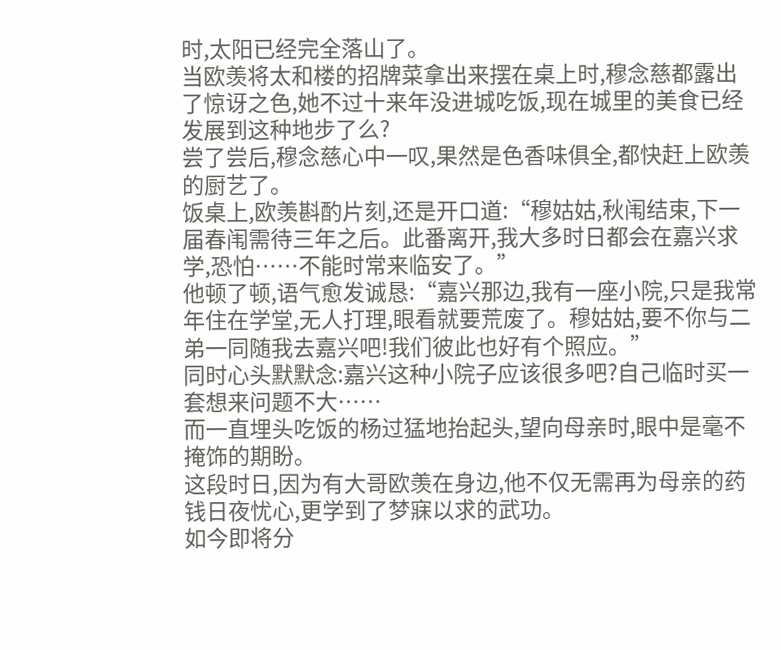时,太阳已经完全落山了。
当欧羡将太和楼的招牌菜拿出来摆在桌上时,穆念慈都露出了惊讶之色,她不过十来年没进城吃饭,现在城里的美食已经发展到这种地步了么?
尝了尝后,穆念慈心中一叹,果然是色香味俱全,都快赶上欧羡的厨艺了。
饭桌上,欧羡斟酌片刻,还是开口道:“穆姑姑,秋闱结束,下一届春闱需待三年之后。此番离开,我大多时日都会在嘉兴求学,恐怕……不能时常来临安了。”
他顿了顿,语气愈发诚恳:“嘉兴那边,我有一座小院,只是我常年住在学堂,无人打理,眼看就要荒废了。穆姑姑,要不你与二弟一同随我去嘉兴吧!我们彼此也好有个照应。”
同时心头默默念:嘉兴这种小院子应该很多吧?自己临时买一套想来问题不大……
而一直埋头吃饭的杨过猛地抬起头,望向母亲时,眼中是毫不掩饰的期盼。
这段时日,因为有大哥欧羡在身边,他不仅无需再为母亲的药钱日夜忧心,更学到了梦寐以求的武功。
如今即将分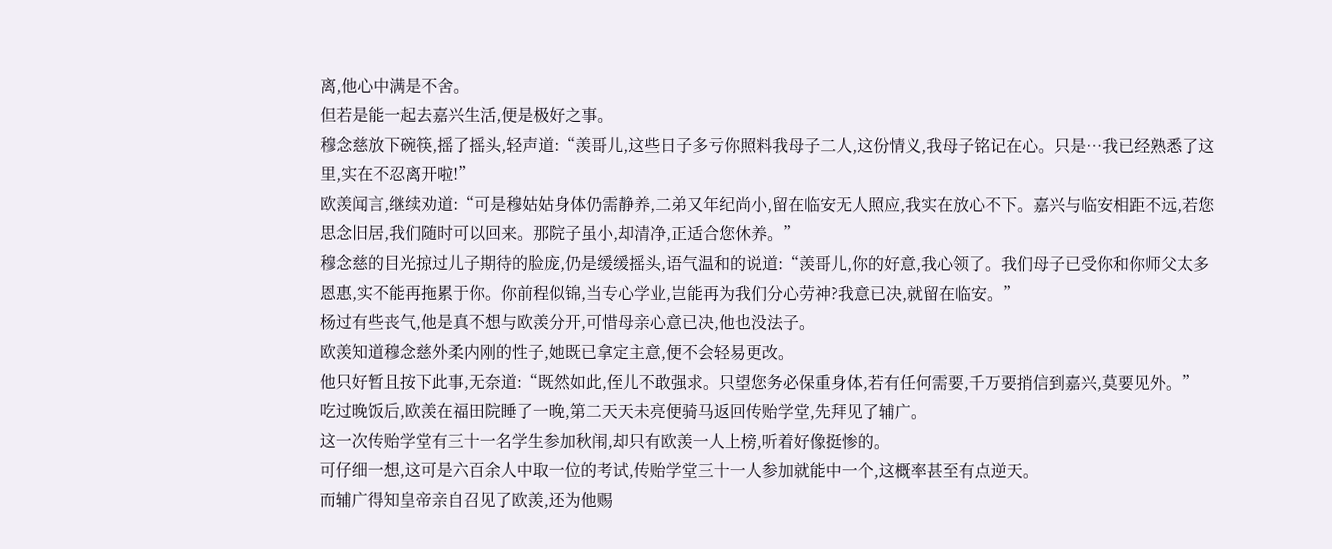离,他心中满是不舍。
但若是能一起去嘉兴生活,便是极好之事。
穆念慈放下碗筷,摇了摇头,轻声道:“羡哥儿,这些日子多亏你照料我母子二人,这份情义,我母子铭记在心。只是…我已经熟悉了这里,实在不忍离开啦!”
欧羡闻言,继续劝道:“可是穆姑姑身体仍需静养,二弟又年纪尚小,留在临安无人照应,我实在放心不下。嘉兴与临安相距不远,若您思念旧居,我们随时可以回来。那院子虽小,却清净,正适合您休养。”
穆念慈的目光掠过儿子期待的脸庞,仍是缓缓摇头,语气温和的说道:“羡哥儿,你的好意,我心领了。我们母子已受你和你师父太多恩惠,实不能再拖累于你。你前程似锦,当专心学业,岂能再为我们分心劳神?我意已决,就留在临安。”
杨过有些丧气,他是真不想与欧羡分开,可惜母亲心意已决,他也没法子。
欧羡知道穆念慈外柔内刚的性子,她既已拿定主意,便不会轻易更改。
他只好暂且按下此事,无奈道:“既然如此,侄儿不敢强求。只望您务必保重身体,若有任何需要,千万要捎信到嘉兴,莫要见外。”
吃过晚饭后,欧羡在福田院睡了一晚,第二天天未亮便骑马返回传贻学堂,先拜见了辅广。
这一次传贻学堂有三十一名学生参加秋闱,却只有欧羡一人上榜,听着好像挺惨的。
可仔细一想,这可是六百余人中取一位的考试,传贻学堂三十一人参加就能中一个,这概率甚至有点逆天。
而辅广得知皇帝亲自召见了欧羡,还为他赐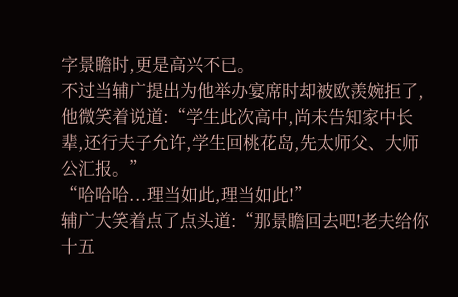字景瞻时,更是高兴不已。
不过当辅广提出为他举办宴席时却被欧羡婉拒了,他微笑着说道:“学生此次高中,尚未告知家中长辈,还行夫子允许,学生回桃花岛,先太师父、大师公汇报。”
“哈哈哈...理当如此,理当如此!”
辅广大笑着点了点头道:“那景瞻回去吧!老夫给你十五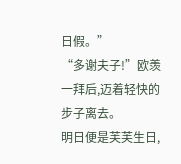日假。”
“多谢夫子!”欧羡一拜后,迈着轻快的步子离去。
明日便是芙芙生日,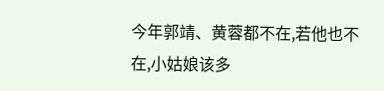今年郭靖、黄蓉都不在,若他也不在,小姑娘该多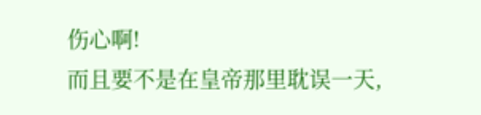伤心啊!
而且要不是在皇帝那里耽误一天,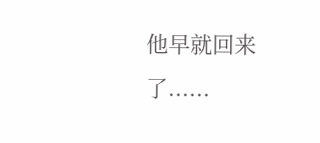他早就回来了......